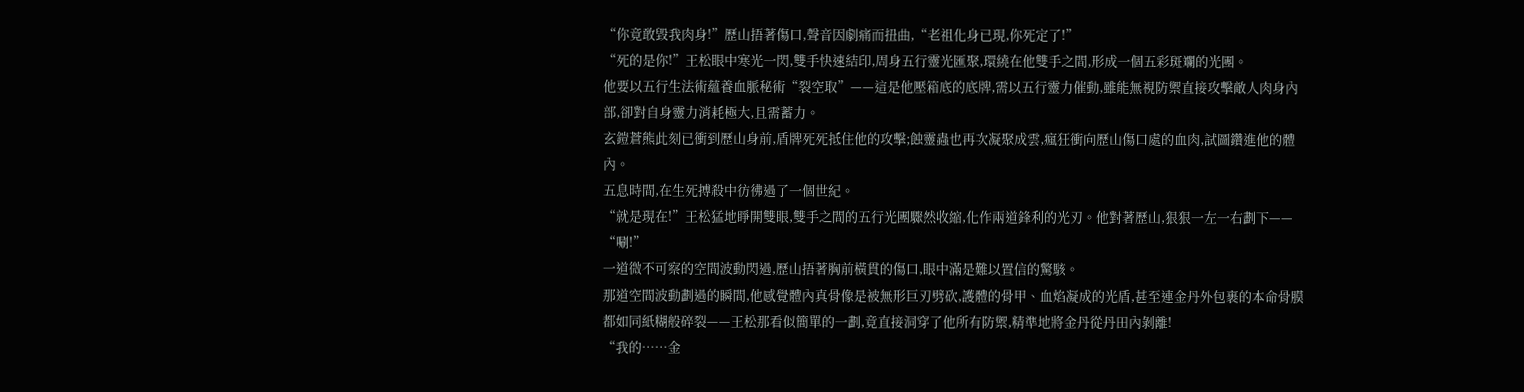“你竟敢毀我肉身!”歷山捂著傷口,聲音因劇痛而扭曲,“老祖化身已現,你死定了!”
“死的是你!”王松眼中寒光一閃,雙手快速結印,周身五行靈光匯聚,環繞在他雙手之間,形成一個五彩斑斕的光團。
他要以五行生法術蘊養血脈秘術“裂空取”——這是他壓箱底的底牌,需以五行靈力催動,雖能無視防禦直接攻擊敵人肉身內部,卻對自身靈力消耗極大,且需蓄力。
玄鎧蒼熊此刻已衝到歷山身前,盾牌死死抵住他的攻擊;蝕靈蟲也再次凝聚成雲,瘋狂衝向歷山傷口處的血肉,試圖鑽進他的體內。
五息時間,在生死搏殺中彷彿過了一個世紀。
“就是現在!”王松猛地睜開雙眼,雙手之間的五行光團驟然收縮,化作兩道鋒利的光刃。他對著歷山,狠狠一左一右劃下——
“唰!”
一道微不可察的空間波動閃過,歷山捂著胸前橫貫的傷口,眼中滿是難以置信的驚駭。
那道空間波動劃過的瞬間,他感覺體內真骨像是被無形巨刃劈砍,護體的骨甲、血焰凝成的光盾,甚至連金丹外包裹的本命骨膜都如同紙糊般碎裂——王松那看似簡單的一劃,竟直接洞穿了他所有防禦,精準地將金丹從丹田內剝離!
“我的……金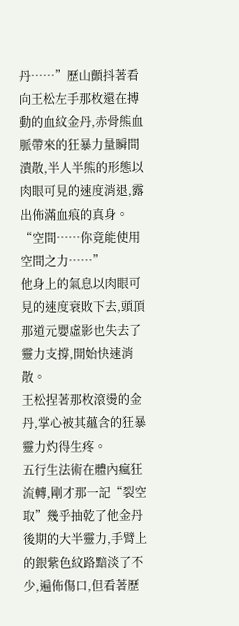丹……”歷山顫抖著看向王松左手那枚還在搏動的血紋金丹,赤骨熊血脈帶來的狂暴力量瞬間潰散,半人半熊的形態以肉眼可見的速度消退,露出佈滿血痕的真身。
“空間……你竟能使用空間之力……”
他身上的氣息以肉眼可見的速度衰敗下去,頭頂那道元嬰虛影也失去了靈力支撐,開始快速消散。
王松捏著那枚滾燙的金丹,掌心被其蘊含的狂暴靈力灼得生疼。
五行生法術在體內瘋狂流轉,剛才那一記“裂空取”幾乎抽乾了他金丹後期的大半靈力,手臂上的銀紫色紋路黯淡了不少,遍佈傷口,但看著歷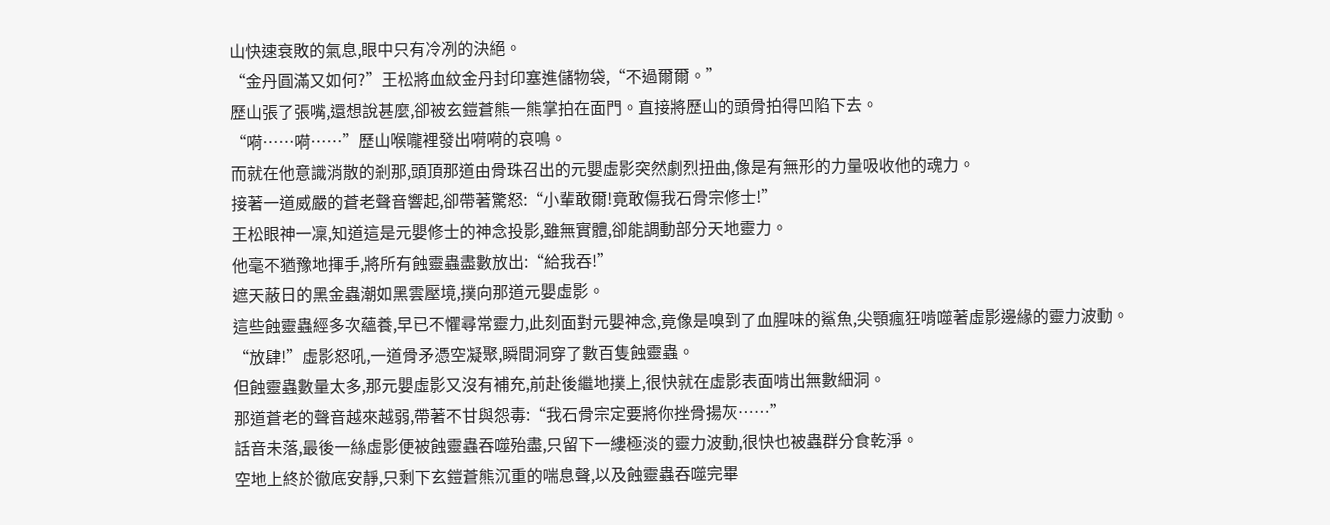山快速衰敗的氣息,眼中只有冷冽的決絕。
“金丹圓滿又如何?”王松將血紋金丹封印塞進儲物袋,“不過爾爾。”
歷山張了張嘴,還想說甚麼,卻被玄鎧蒼熊一熊掌拍在面門。直接將歷山的頭骨拍得凹陷下去。
“嗬……嗬……”歷山喉嚨裡發出嗬嗬的哀鳴。
而就在他意識消散的剎那,頭頂那道由骨珠召出的元嬰虛影突然劇烈扭曲,像是有無形的力量吸收他的魂力。
接著一道威嚴的蒼老聲音響起,卻帶著驚怒:“小輩敢爾!竟敢傷我石骨宗修士!”
王松眼神一凜,知道這是元嬰修士的神念投影,雖無實體,卻能調動部分天地靈力。
他毫不猶豫地揮手,將所有蝕靈蟲盡數放出:“給我吞!”
遮天蔽日的黑金蟲潮如黑雲壓境,撲向那道元嬰虛影。
這些蝕靈蟲經多次蘊養,早已不懼尋常靈力,此刻面對元嬰神念,竟像是嗅到了血腥味的鯊魚,尖顎瘋狂啃噬著虛影邊緣的靈力波動。
“放肆!”虛影怒吼,一道骨矛憑空凝聚,瞬間洞穿了數百隻蝕靈蟲。
但蝕靈蟲數量太多,那元嬰虛影又沒有補充,前赴後繼地撲上,很快就在虛影表面啃出無數細洞。
那道蒼老的聲音越來越弱,帶著不甘與怨毒:“我石骨宗定要將你挫骨揚灰……”
話音未落,最後一絲虛影便被蝕靈蟲吞噬殆盡,只留下一縷極淡的靈力波動,很快也被蟲群分食乾淨。
空地上終於徹底安靜,只剩下玄鎧蒼熊沉重的喘息聲,以及蝕靈蟲吞噬完畢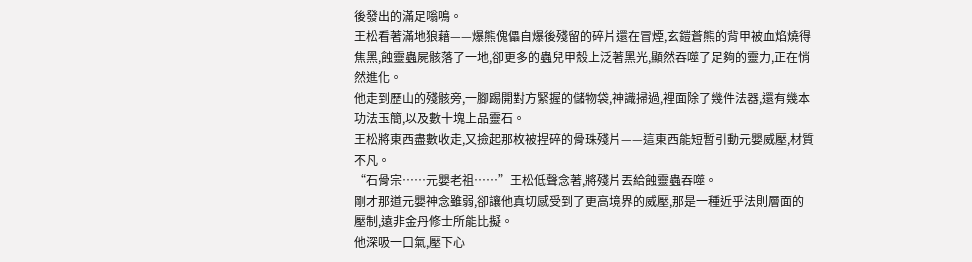後發出的滿足嗡鳴。
王松看著滿地狼藉——爆熊傀儡自爆後殘留的碎片還在冒煙,玄鎧蒼熊的背甲被血焰燒得焦黑,蝕靈蟲屍骸落了一地,卻更多的蟲兒甲殼上泛著黑光,顯然吞噬了足夠的靈力,正在悄然進化。
他走到歷山的殘骸旁,一腳踢開對方緊握的儲物袋,神識掃過,裡面除了幾件法器,還有幾本功法玉簡,以及數十塊上品靈石。
王松將東西盡數收走,又撿起那枚被捏碎的骨珠殘片——這東西能短暫引動元嬰威壓,材質不凡。
“石骨宗……元嬰老祖……”王松低聲念著,將殘片丟給蝕靈蟲吞噬。
剛才那道元嬰神念雖弱,卻讓他真切感受到了更高境界的威壓,那是一種近乎法則層面的壓制,遠非金丹修士所能比擬。
他深吸一口氣,壓下心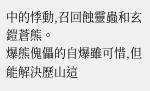中的悸動,召回蝕靈蟲和玄鎧蒼熊。
爆熊傀儡的自爆雖可惜,但能解決歷山這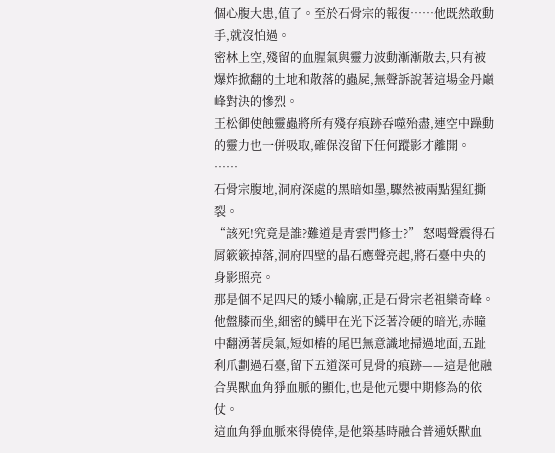個心腹大患,值了。至於石骨宗的報復……他既然敢動手,就沒怕過。
密林上空,殘留的血腥氣與靈力波動漸漸散去,只有被爆炸掀翻的土地和散落的蟲屍,無聲訴說著這場金丹巔峰對決的慘烈。
王松御使蝕靈蟲將所有殘存痕跡吞噬殆盡,連空中躁動的靈力也一併吸取,確保沒留下任何蹤影才離開。
……
石骨宗腹地,洞府深處的黑暗如墨,驟然被兩點猩紅撕裂。
“該死!究竟是誰?難道是青雲門修士?” 怒喝聲震得石屑簌簌掉落,洞府四壁的晶石應聲亮起,將石臺中央的身影照亮。
那是個不足四尺的矮小輪廓,正是石骨宗老祖欒奇峰。
他盤膝而坐,細密的鱗甲在光下泛著冷硬的暗光,赤瞳中翻湧著戾氣,短如樁的尾巴無意識地掃過地面,五趾利爪劃過石臺,留下五道深可見骨的痕跡——這是他融合異獸血角猙血脈的顯化,也是他元嬰中期修為的依仗。
這血角猙血脈來得僥倖,是他築基時融合普通妖獸血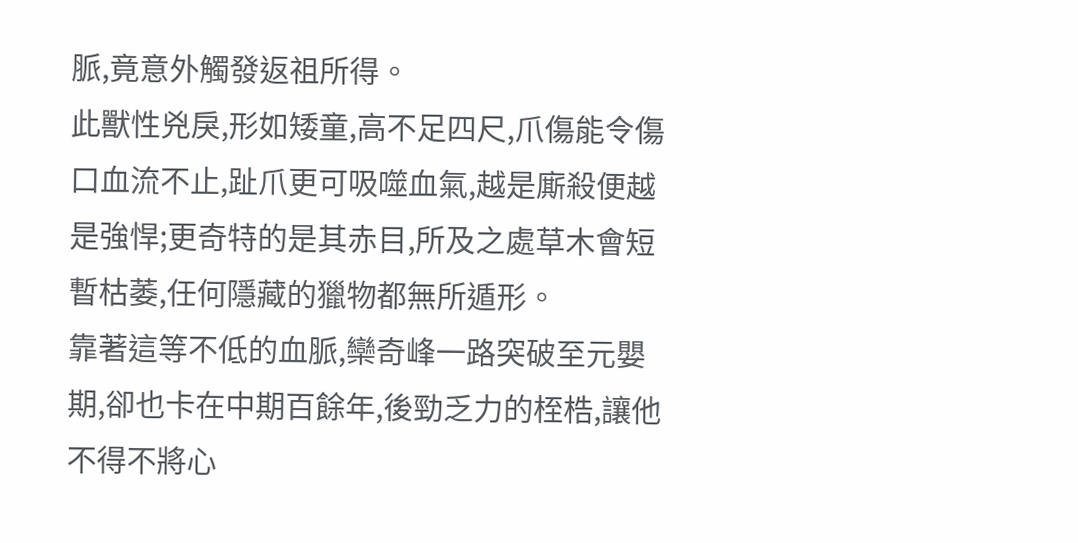脈,竟意外觸發返祖所得。
此獸性兇戾,形如矮童,高不足四尺,爪傷能令傷口血流不止,趾爪更可吸噬血氣,越是廝殺便越是強悍;更奇特的是其赤目,所及之處草木會短暫枯萎,任何隱藏的獵物都無所遁形。
靠著這等不低的血脈,欒奇峰一路突破至元嬰期,卻也卡在中期百餘年,後勁乏力的桎梏,讓他不得不將心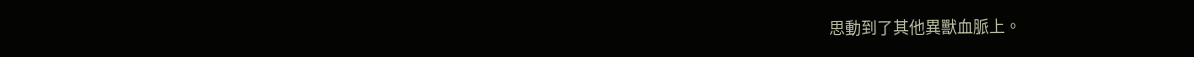思動到了其他異獸血脈上。